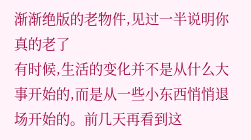渐渐绝版的老物件,见过一半说明你真的老了
有时候,生活的变化并不是从什么大事开始的,而是从一些小东西悄悄退场开始的。前几天再看到这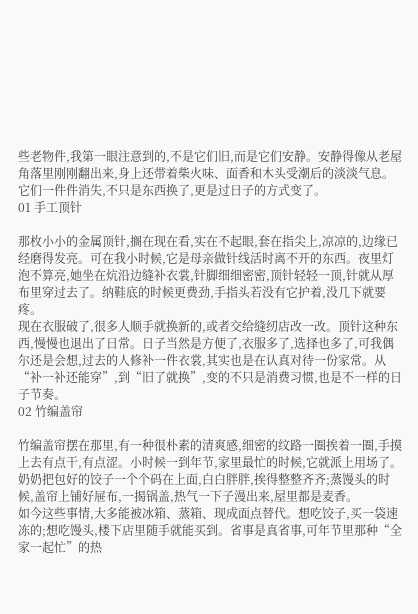些老物件,我第一眼注意到的,不是它们旧,而是它们安静。安静得像从老屋角落里刚刚翻出来,身上还带着柴火味、面香和木头受潮后的淡淡气息。它们一件件消失,不只是东西换了,更是过日子的方式变了。
01 手工顶针

那枚小小的金属顶针,搁在现在看,实在不起眼,套在指尖上,凉凉的,边缘已经磨得发亮。可在我小时候,它是母亲做针线活时离不开的东西。夜里灯泡不算亮,她坐在炕沿边缝补衣裳,针脚细细密密,顶针轻轻一顶,针就从厚布里穿过去了。纳鞋底的时候更费劲,手指头若没有它护着,没几下就要疼。
现在衣服破了,很多人顺手就换新的,或者交给缝纫店改一改。顶针这种东西,慢慢也退出了日常。日子当然是方便了,衣服多了,选择也多了,可我偶尔还是会想,过去的人修补一件衣裳,其实也是在认真对待一份家常。从“补一补还能穿”,到“旧了就换”,变的不只是消费习惯,也是不一样的日子节奏。
02 竹编盖帘

竹编盖帘摆在那里,有一种很朴素的清爽感,细密的纹路一圈挨着一圈,手摸上去有点干,有点涩。小时候一到年节,家里最忙的时候,它就派上用场了。奶奶把包好的饺子一个个码在上面,白白胖胖,挨得整整齐齐;蒸馒头的时候,盖帘上铺好屉布,一揭锅盖,热气一下子漫出来,屋里都是麦香。
如今这些事情,大多能被冰箱、蒸箱、现成面点替代。想吃饺子,买一袋速冻的;想吃馒头,楼下店里随手就能买到。省事是真省事,可年节里那种“全家一起忙”的热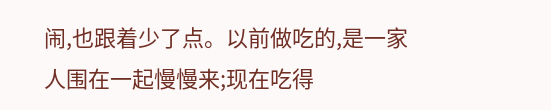闹,也跟着少了点。以前做吃的,是一家人围在一起慢慢来;现在吃得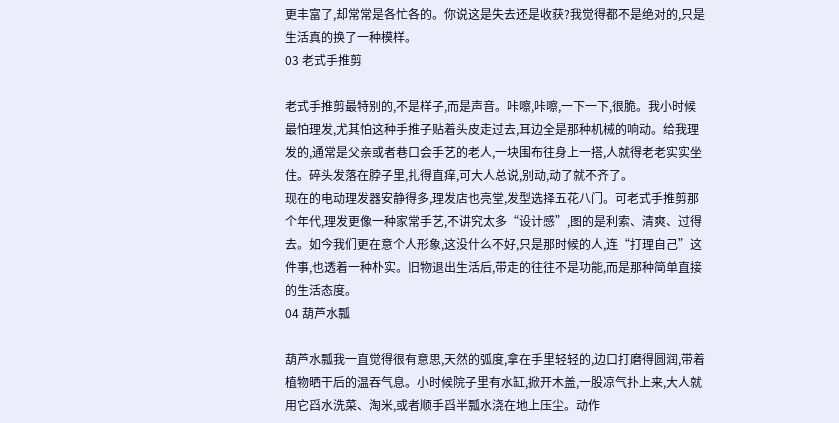更丰富了,却常常是各忙各的。你说这是失去还是收获?我觉得都不是绝对的,只是生活真的换了一种模样。
03 老式手推剪

老式手推剪最特别的,不是样子,而是声音。咔嚓,咔嚓,一下一下,很脆。我小时候最怕理发,尤其怕这种手推子贴着头皮走过去,耳边全是那种机械的响动。给我理发的,通常是父亲或者巷口会手艺的老人,一块围布往身上一搭,人就得老老实实坐住。碎头发落在脖子里,扎得直痒,可大人总说,别动,动了就不齐了。
现在的电动理发器安静得多,理发店也亮堂,发型选择五花八门。可老式手推剪那个年代,理发更像一种家常手艺,不讲究太多“设计感”,图的是利索、清爽、过得去。如今我们更在意个人形象,这没什么不好,只是那时候的人,连“打理自己”这件事,也透着一种朴实。旧物退出生活后,带走的往往不是功能,而是那种简单直接的生活态度。
04 葫芦水瓢

葫芦水瓢我一直觉得很有意思,天然的弧度,拿在手里轻轻的,边口打磨得圆润,带着植物晒干后的温吞气息。小时候院子里有水缸,掀开木盖,一股凉气扑上来,大人就用它舀水洗菜、淘米,或者顺手舀半瓢水浇在地上压尘。动作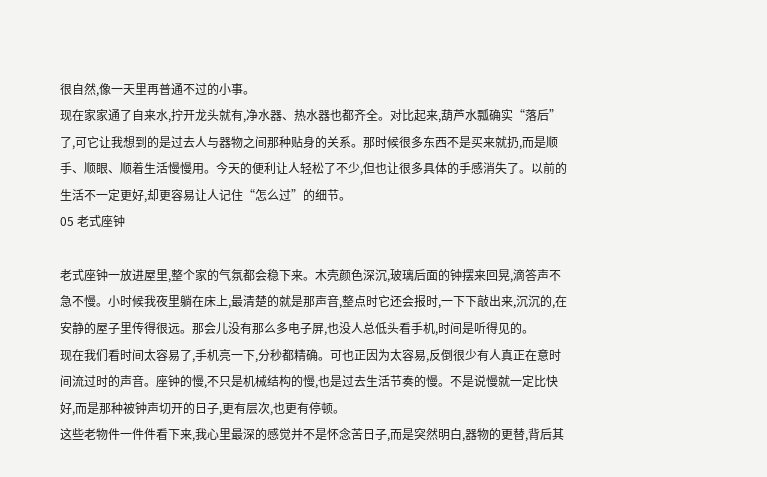很自然,像一天里再普通不过的小事。
现在家家通了自来水,拧开龙头就有,净水器、热水器也都齐全。对比起来,葫芦水瓢确实“落后”了,可它让我想到的是过去人与器物之间那种贴身的关系。那时候很多东西不是买来就扔,而是顺手、顺眼、顺着生活慢慢用。今天的便利让人轻松了不少,但也让很多具体的手感消失了。以前的生活不一定更好,却更容易让人记住“怎么过”的细节。
05 老式座钟

老式座钟一放进屋里,整个家的气氛都会稳下来。木壳颜色深沉,玻璃后面的钟摆来回晃,滴答声不急不慢。小时候我夜里躺在床上,最清楚的就是那声音,整点时它还会报时,一下下敲出来,沉沉的,在安静的屋子里传得很远。那会儿没有那么多电子屏,也没人总低头看手机,时间是听得见的。
现在我们看时间太容易了,手机亮一下,分秒都精确。可也正因为太容易,反倒很少有人真正在意时间流过时的声音。座钟的慢,不只是机械结构的慢,也是过去生活节奏的慢。不是说慢就一定比快好,而是那种被钟声切开的日子,更有层次,也更有停顿。
这些老物件一件件看下来,我心里最深的感觉并不是怀念苦日子,而是突然明白,器物的更替,背后其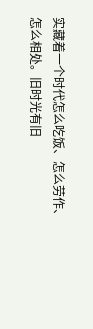实藏着一个时代怎么吃饭、怎么劳作、怎么相处。旧时光有旧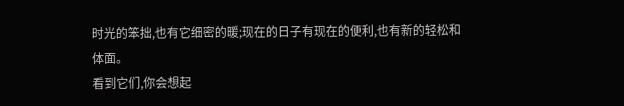时光的笨拙,也有它细密的暖;现在的日子有现在的便利,也有新的轻松和体面。
看到它们,你会想起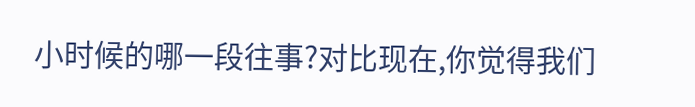小时候的哪一段往事?对比现在,你觉得我们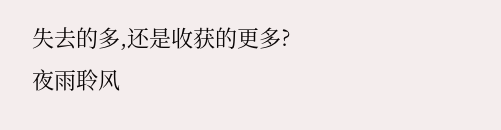失去的多,还是收获的更多?
夜雨聆风